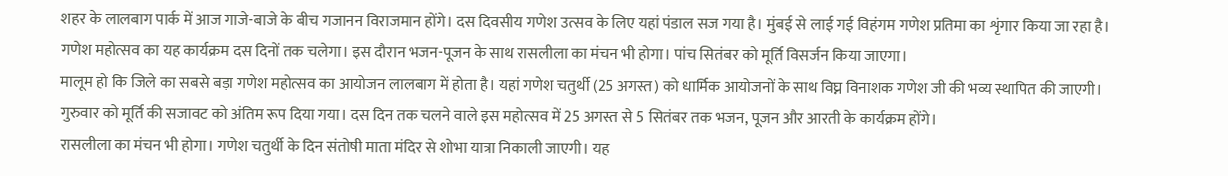शहर के लालबाग पार्क में आज गाजे-बाजे के बीच गजानन विराजमान होंगे। दस दिवसीय गणेश उत्सव के लिए यहां पंडाल सज गया है। मुंबई से लाई गई विहंगम गणेश प्रतिमा का शृंगार किया जा रहा है। गणेश महोत्सव का यह कार्यक्रम दस दिनों तक चलेगा। इस दौरान भजन-पूजन के साथ रासलीला का मंचन भी होगा। पांच सितंबर को मूर्ति विसर्जन किया जाएगा।
मालूम हो कि जिले का सबसे बड़ा गणेश महोत्सव का आयोजन लालबाग में होता है। यहां गणेश चतुर्थी (25 अगस्त) को धार्मिक आयोजनों के साथ विघ्न विनाशक गणेश जी की भव्य स्थापित की जाएगी। गुरुवार को मूर्ति की सजावट को अंतिम रूप दिया गया। दस दिन तक चलने वाले इस महोत्सव में 25 अगस्त से 5 सितंबर तक भजन, पूजन और आरती के कार्यक्रम होंगे।
रासलीला का मंचन भी होगा। गणेश चतुर्थी के दिन संतोषी माता मंदिर से शोभा यात्रा निकाली जाएगी। यह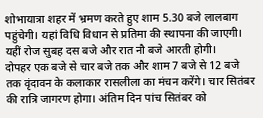शोभायात्रा शहर में भ्रमण करते हुए शाम 5.30 बजे लालबाग पहुंचेगी। यहां विधि विधान से प्रतिमा की स्थापना की जाएगी। यहीं रोज सुबह दस बजे और रात नौ बजे आरती होगी।
दोपहर एक बजे से चार बजे तक और शाम 7 बजे से 12 बजे तक वृंदावन के कलाकार रासलीला का मंचन करेंगे। चार सितंबर की रात्रि जागरण होगा। अंतिम दिन पांच सितंबर को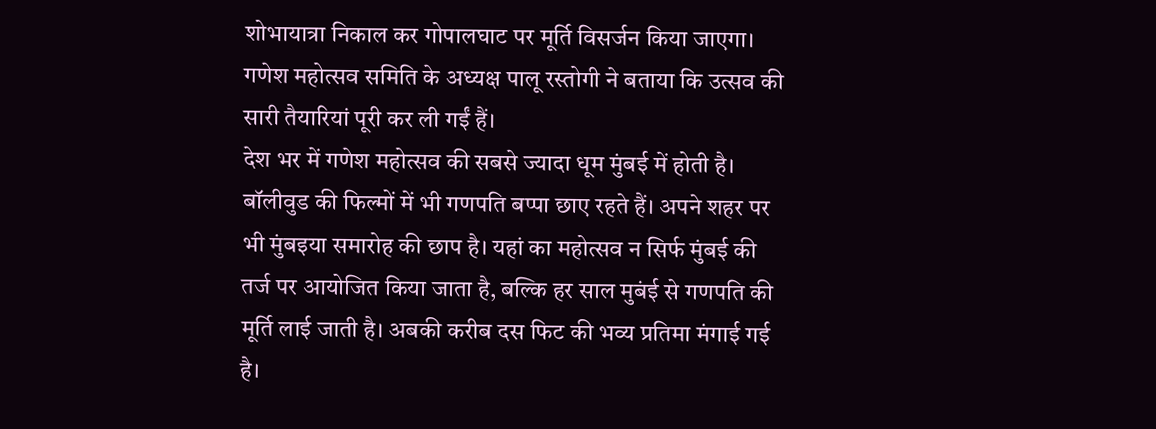शोभायात्रा निकाल कर गोपालघाट पर मूर्ति विसर्जन किया जाएगा। गणेश महोत्सव समिति के अध्यक्ष पालू रस्तोगी ने बताया कि उत्सव की सारी तैयारियां पूरी कर ली गईं हैं।
देश भर में गणेश महोत्सव की सबसे ज्यादा धूम मुंबई में होती है। बॉलीवुड की फिल्मों में भी गणपति बप्पा छाए रहते हैं। अपने शहर पर भी मुंबइया समारोह की छाप है। यहां का महोत्सव न सिर्फ मुंबई की तर्ज पर आयोजित किया जाता है, बल्कि हर साल मुबंई से गणपति की मूर्ति लाई जाती है। अबकी करीब दस फिट की भव्य प्रतिमा मंगाई गई है।